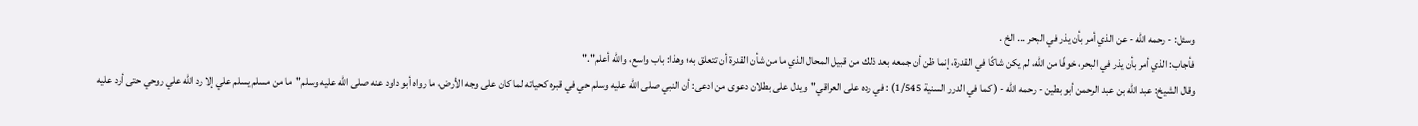وسئل: - رحمه الله - عن الذي أمر بأن يذر في البحر ... الخ .
فأجاب: الذي أمر بأن يذر في البحر، خوفًا من الله، لم يكن شاكًا في القدرة، إنما ظن أن جمعه بعد ذلك من قبيل المحال الذي ما من شأن القدرة أن تتعلق به؛ وهذا: باب واسع، والله أعلم"."
وقال الشيخ: عبد الله بن عبد الرحمن أبو بطين - رحمه الله - ( كما في الدرر السنية 1/545) : في رده على العراقي"ويدل على بطلان دعوى من ادعى: أن النبي صلى الله عليه وسلم حي في قبره كحياته لما كان على وجه الأرض، ما رواه أبو داود عنه صلى الله عليه وسلم"ما من مسلم يسلم علي إلا رد الله علي روحي حتى أرد عليه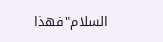السلام"فهذا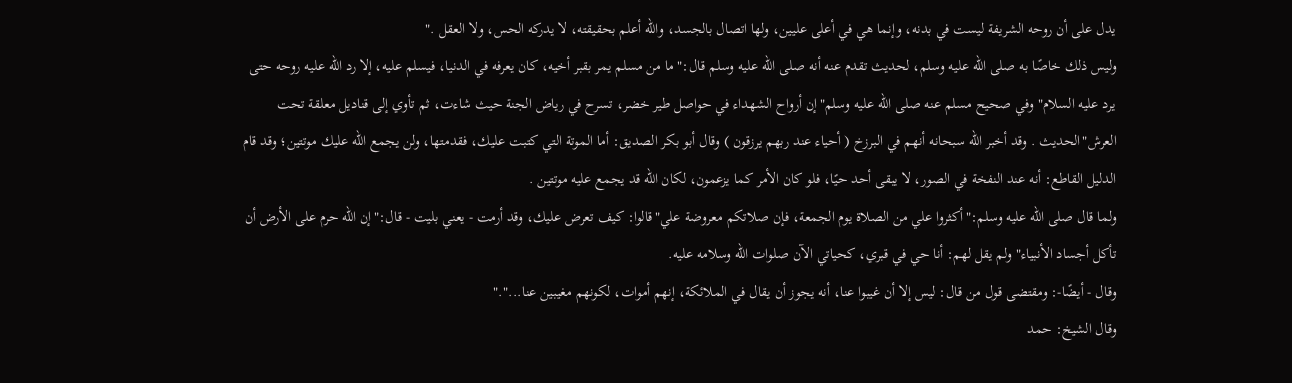يدل على أن روحه الشريفة ليست في بدنه، وإنما هي في أعلى عليين، ولها اتصال بالجسد، والله أعلم بحقيقته، لا يدركه الحس، ولا العقل ."
وليس ذلك خاصًا به صلى الله عليه وسلم، لحديث تقدم عنه أنه صلى الله عليه وسلم قال:"ما من مسلم يمر بقبر أخيه، كان يعرفه في الدنيا، فيسلم عليه، إلا رد الله عليه روحه حتى يرد عليه السلام"وفي صحيح مسلم عنه صلى الله عليه وسلم"إن أرواح الشهداء في حواصل طير خضر، تسرح في رياض الجنة حيث شاءت، ثم تأوي إلى قناديل معلقة تحت العرش"الحديث . وقد أخبر الله سبحانه أنهم في البرزخ ( أحياء عند ربهم يرزقون ) وقال أبو بكر الصديق: أما الموتة التي كتبت عليك، فقدمتها، ولن يجمع الله عليك موتتين؛ وقد قام الدليل القاطع: أنه عند النفخة في الصور، لا يبقى أحد حيًا، فلو كان الأمر كما يزعمون، لكان الله قد يجمع عليه موتتين .
ولما قال صلى الله عليه وسلم:"أكثروا علي من الصلاة يوم الجمعة، فإن صلاتكم معروضة علي"قالوا: كيف تعرض عليك، وقد أرمت - يعني بليت - قال:"إن الله حرم على الأرض أن تأكل أجساد الأنبياء"ولم يقل لهم: أنا حي في قبري، كحياتي الآن صلوات الله وسلامه عليه.
وقال - أيضًا-: ومقتضى قول من قال: ليس إلا أن غيبوا عنا، أنه يجوز أن يقال في الملائكة، إنهم أموات، لكونهم مغيبين عنا..."."
وقال الشيخ: حمد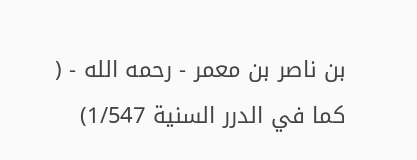بن ناصر بن معمر - رحمه الله - ( كما في الدرر السنية 1/547)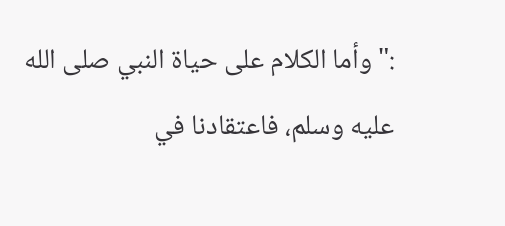:"وأما الكلام على حياة النبي صلى الله عليه وسلم، فاعتقادنا في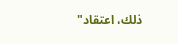ذلك، اعتقاد"